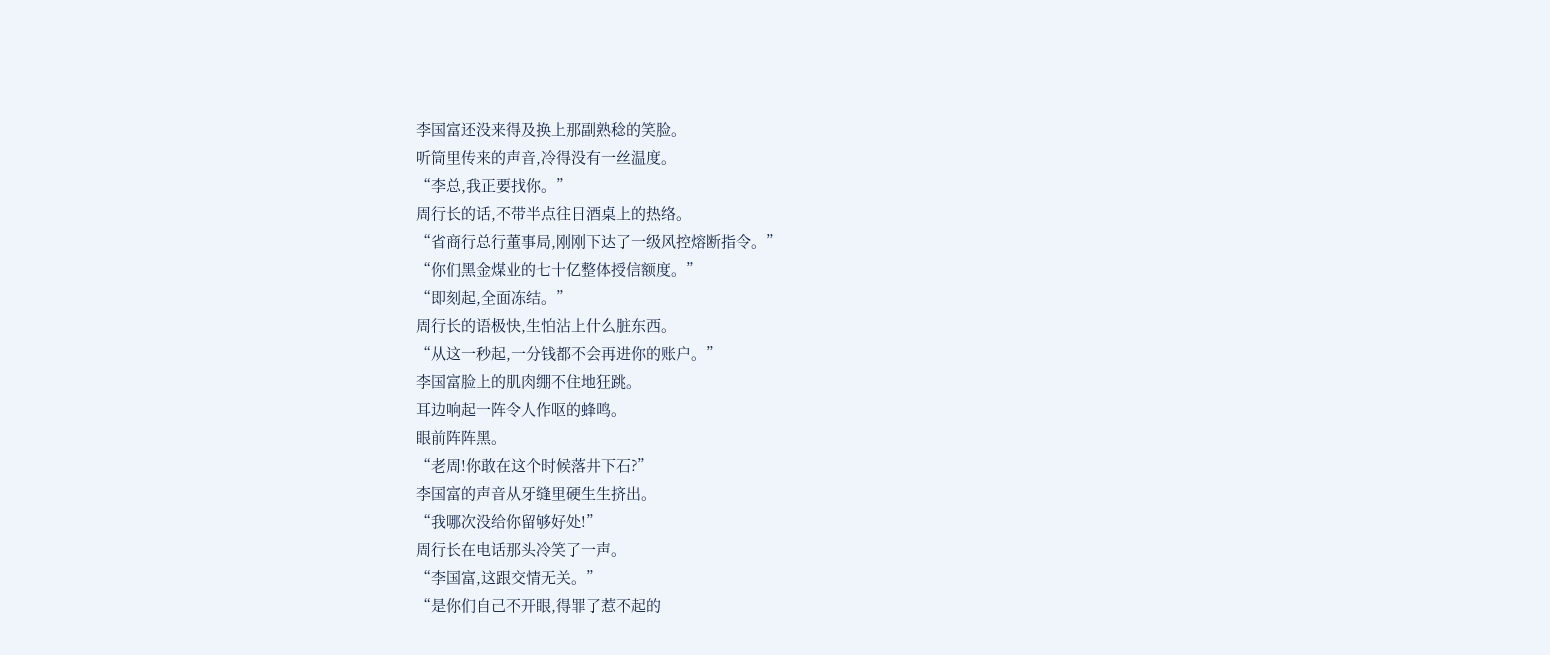李国富还没来得及换上那副熟稔的笑脸。
听筒里传来的声音,冷得没有一丝温度。
“李总,我正要找你。”
周行长的话,不带半点往日酒桌上的热络。
“省商行总行董事局,刚刚下达了一级风控熔断指令。”
“你们黑金煤业的七十亿整体授信额度。”
“即刻起,全面冻结。”
周行长的语极快,生怕沾上什么脏东西。
“从这一秒起,一分钱都不会再进你的账户。”
李国富脸上的肌肉绷不住地狂跳。
耳边响起一阵令人作呕的蜂鸣。
眼前阵阵黑。
“老周!你敢在这个时候落井下石?”
李国富的声音从牙缝里硬生生挤出。
“我哪次没给你留够好处!”
周行长在电话那头冷笑了一声。
“李国富,这跟交情无关。”
“是你们自己不开眼,得罪了惹不起的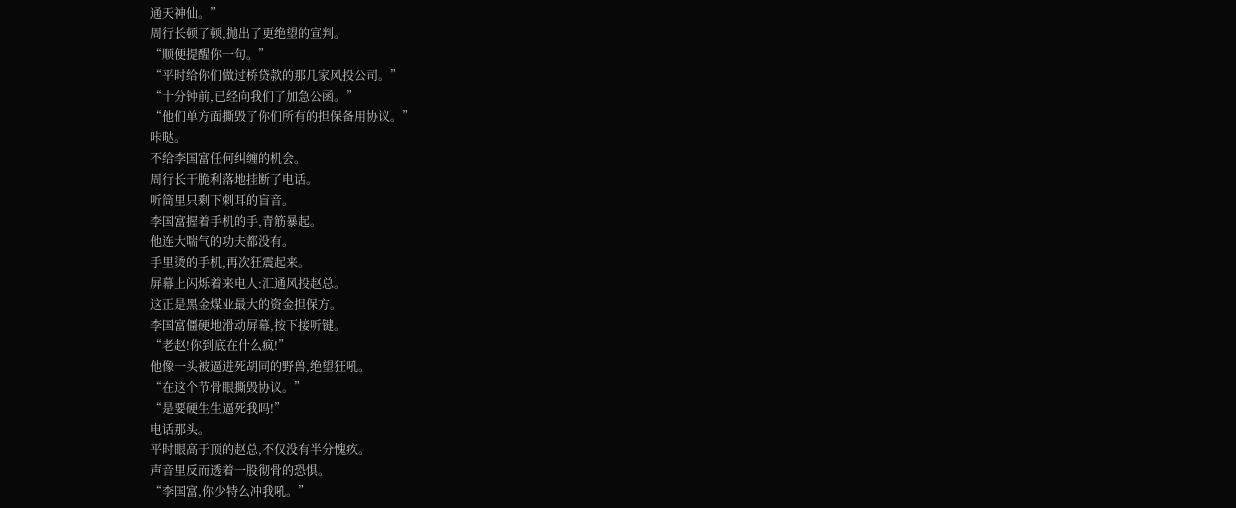通天神仙。”
周行长顿了顿,抛出了更绝望的宣判。
“顺便提醒你一句。”
“平时给你们做过桥贷款的那几家风投公司。”
“十分钟前,已经向我们了加急公函。”
“他们单方面撕毁了你们所有的担保备用协议。”
咔哒。
不给李国富任何纠缠的机会。
周行长干脆利落地挂断了电话。
听筒里只剩下刺耳的盲音。
李国富握着手机的手,青筋暴起。
他连大喘气的功夫都没有。
手里烫的手机,再次狂震起来。
屏幕上闪烁着来电人:汇通风投赵总。
这正是黑金煤业最大的资金担保方。
李国富僵硬地滑动屏幕,按下接听键。
“老赵!你到底在什么疯!”
他像一头被逼进死胡同的野兽,绝望狂吼。
“在这个节骨眼撕毁协议。”
“是要硬生生逼死我吗!”
电话那头。
平时眼高于顶的赵总,不仅没有半分愧疚。
声音里反而透着一股彻骨的恐惧。
“李国富,你少特么冲我吼。”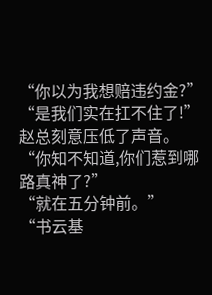“你以为我想赔违约金?”
“是我们实在扛不住了!”
赵总刻意压低了声音。
“你知不知道,你们惹到哪路真神了?”
“就在五分钟前。”
“书云基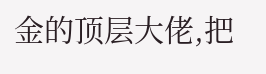金的顶层大佬,把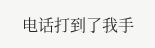电话打到了我手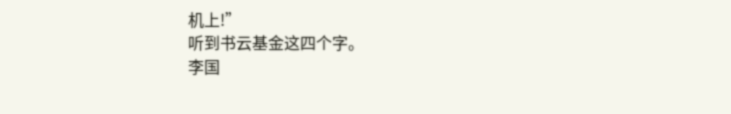机上!”
听到书云基金这四个字。
李国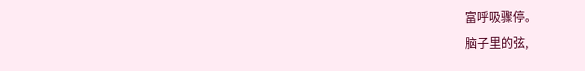富呼吸骤停。
脑子里的弦,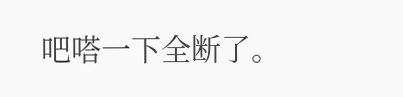吧嗒一下全断了。